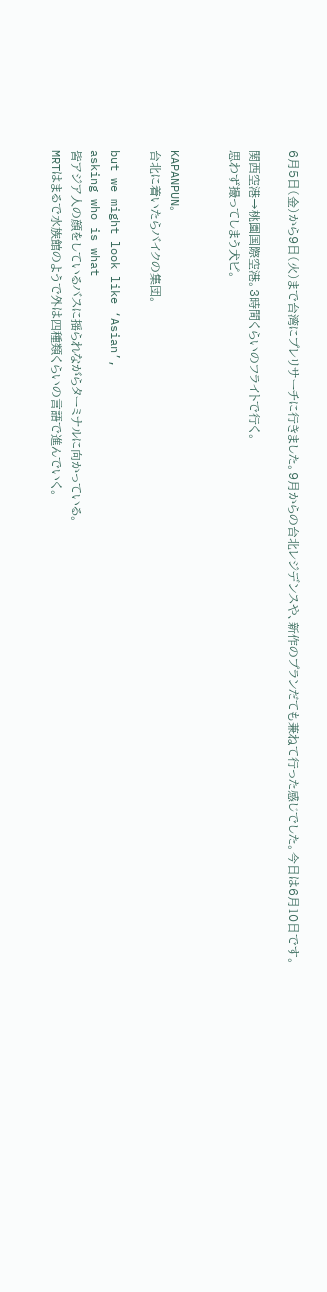6月5日(金)から9日(火)まで台湾にプレリサーチに行きました。9月からの台北レジデンスや、新作のプランだても兼ねて行った感じでした。今日は6月10日です。

関西空港→桃園国際空港。3時間くらいのフライトで行く。
思わず撮ってしまう犬ピ。


KAPANPUN。
台北に着いたらバイクの集団。

but we might look like ‘Asian’,
asking who is what
皆アジア人の顔をしているバスに揺られながらターミナルに向かっている。
MRTはまるで水族館のようで外は四種類くらいの言語で進んでいく。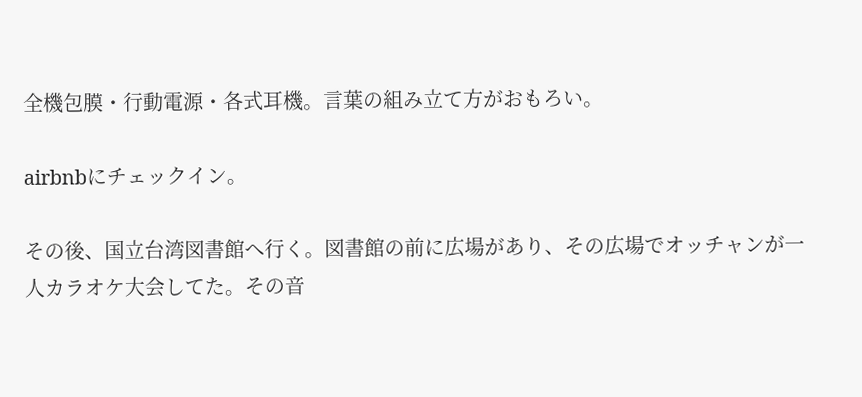全機包膜・行動電源・各式耳機。言葉の組み立て方がおもろい。

airbnbにチェックイン。

その後、国立台湾図書館へ行く。図書館の前に広場があり、その広場でオッチャンが一人カラオケ大会してた。その音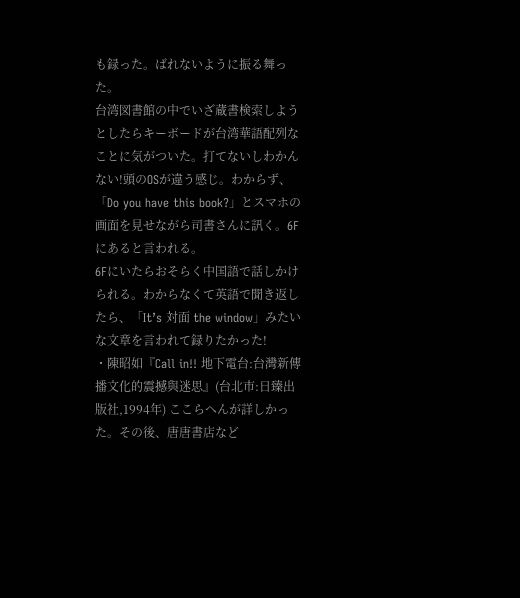も録った。ばれないように振る舞った。
台湾図書館の中でいざ蔵書検索しようとしたらキーボードが台湾華語配列なことに気がついた。打てないしわかんない!頭のOSが違う感じ。わからず、「Do you have this book?」とスマホの画面を見せながら司書さんに訊く。6Fにあると言われる。
6Fにいたらおそらく中国語で話しかけられる。わからなくて英語で聞き返したら、「It’s 対面 the window」みたいな文章を言われて録りたかった!
・陳昭如『Call in!! 地下電台:台灣新傳播文化的震撼與迷思』(台北市:日臻出版社,1994年) ここらへんが詳しかった。その後、唐唐書店など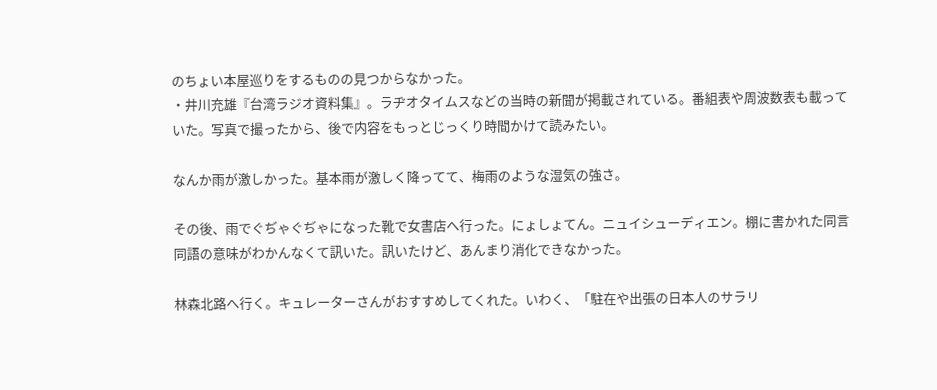のちょい本屋巡りをするものの見つからなかった。
・井川充雄『台湾ラジオ資料集』。ラヂオタイムスなどの当時の新聞が掲載されている。番組表や周波数表も載っていた。写真で撮ったから、後で内容をもっとじっくり時間かけて読みたい。

なんか雨が激しかった。基本雨が激しく降ってて、梅雨のような湿気の強さ。

その後、雨でぐぢゃぐぢゃになった靴で女書店へ行った。にょしょてん。ニュイシューディエン。棚に書かれた同言同語の意味がわかんなくて訊いた。訊いたけど、あんまり消化できなかった。

林森北路へ行く。キュレーターさんがおすすめしてくれた。いわく、「駐在や出張の日本人のサラリ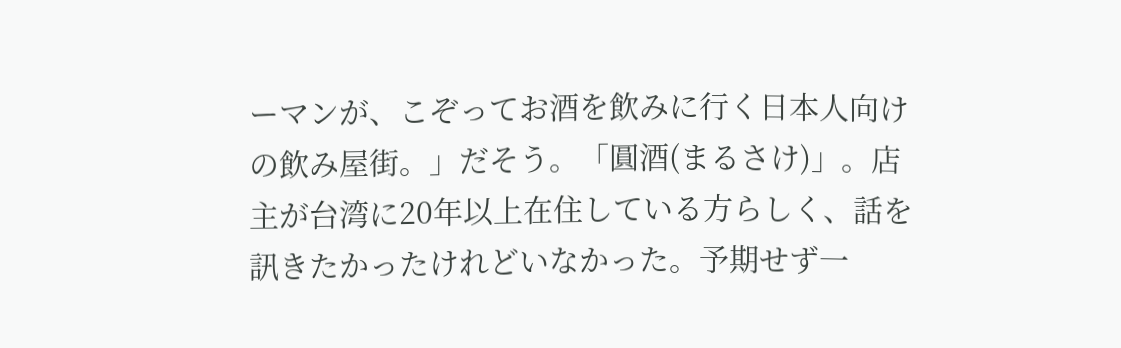ーマンが、こぞってお酒を飲みに行く日本人向けの飲み屋街。」だそう。「圓酒(まるさけ)」。店主が台湾に20年以上在住している方らしく、話を訊きたかったけれどいなかった。予期せず一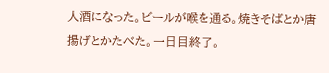人酒になった。ビールが喉を通る。焼きそばとか唐揚げとかたべた。一日目終了。